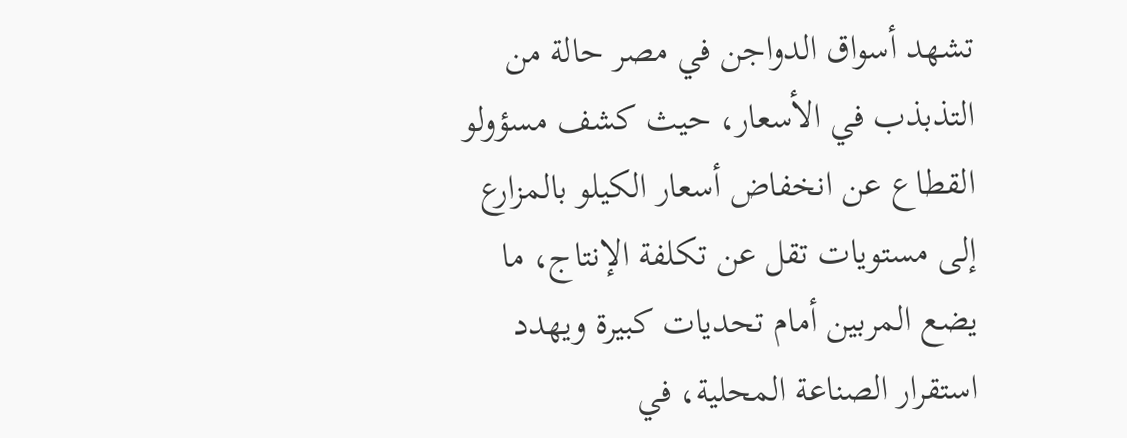تشهد أسواق الدواجن في مصر حالة من التذبذب في الأسعار، حيث كشف مسؤولو القطاع عن انخفاض أسعار الكيلو بالمزارع إلى مستويات تقل عن تكلفة الإنتاج، ما يضع المربين أمام تحديات كبيرة ويهدد استقرار الصناعة المحلية، في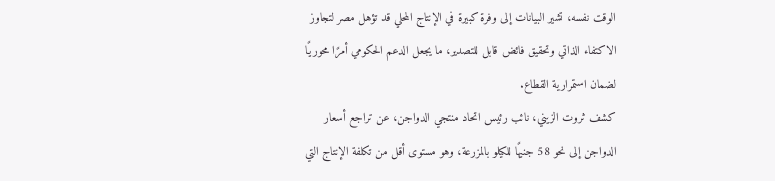الوقت نفسه، تشير البيانات إلى وفرة كبيرة في الإنتاج المحلي قد تؤهل مصر لتجاوز الاكتفاء الذاتي وتحقيق فائض قابل للتصدير، ما يجعل الدعم الحكومي أمرًا محوريًا لضمان استمرارية القطاع.
كشف ثروت الزيني، نائب رئيس اتحاد منتجي الدواجن، عن تراجع أسعار الدواجن إلى نحو 58 جنيهًا للكيلو بالمزرعة، وهو مستوى أقل من تكلفة الإنتاج التي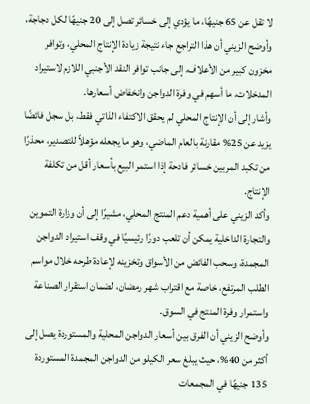لا تقل عن 65 جنيهًا، ما يؤدي إلى خسائر تصل إلى 20 جنيهًا لكل دجاجة، وأوضح الزيني أن هذا التراجع جاء نتيجة زيادة الإنتاج المحلي، وتوافر مخزون كبير من الأعلاف، إلى جانب توافر النقد الأجنبي اللازم لاستيراد المدخلات، ما أسهم في وفرة الدواجن وانخفاض أسعارها.
وأشار إلى أن الإنتاج المحلي لم يحقق الاكتفاء الذاتي فقط، بل سجل فائضًا يزيد عن 25% مقارنة بالعام الماضي، وهو ما يجعله مؤهلاً للتصدير، محذرًا من تكبد المربين خسائر فادحة إذا استمر البيع بأسعار أقل من تكلفة الإنتاج.
وأكد الزيني على أهمية دعم المنتج المحلي، مشيرًا إلى أن وزارة التموين والتجارة الداخلية يمكن أن تلعب دورًا رئيسيًا في وقف استيراد الدواجن المجمدة، وسحب الفائض من الأسواق وتخزينه لإعادة طرحه خلال مواسم الطلب المرتفع، خاصة مع اقتراب شهر رمضان، لضمان استقرار الصناعة واستمرار وفرة المنتج في السوق.
وأوضح الزيني أن الفرق بين أسعار الدواجن المحلية والمستوردة يصل إلى أكثر من 40%، حيث يبلغ سعر الكيلو من الدواجن المجمدة المستوردة 135 جنيهًا في المجمعات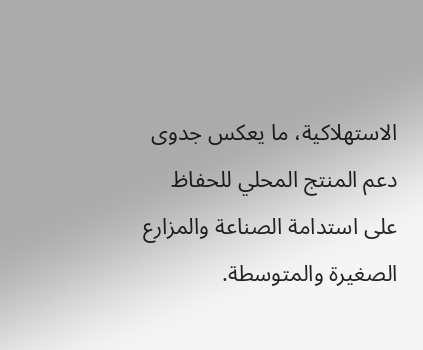الاستهلاكية، ما يعكس جدوى دعم المنتج المحلي للحفاظ على استدامة الصناعة والمزارع الصغيرة والمتوسطة.